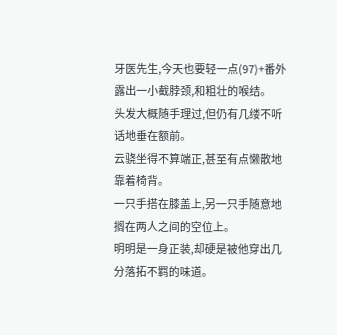牙医先生,今天也要轻一点(97)+番外
露出一小截脖颈,和粗壮的喉结。
头发大概随手理过,但仍有几缕不听话地垂在额前。
云骁坐得不算端正,甚至有点懒散地靠着椅背。
一只手搭在膝盖上,另一只手随意地搁在两人之间的空位上。
明明是一身正装,却硬是被他穿出几分落拓不羁的味道。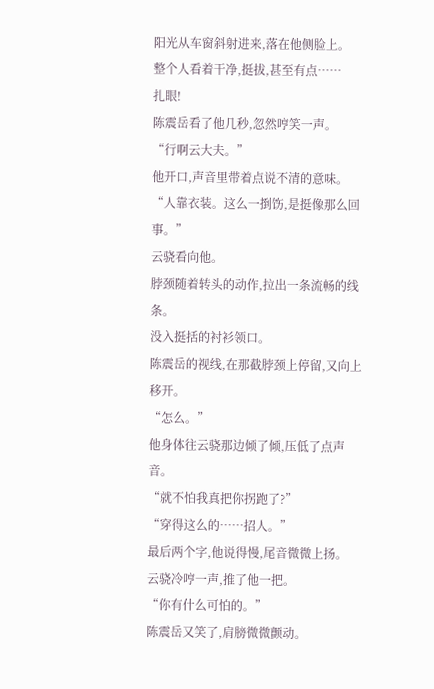阳光从车窗斜射进来,落在他侧脸上。
整个人看着干净,挺拔,甚至有点……
扎眼!
陈震岳看了他几秒,忽然哼笑一声。
“行啊云大夫。”
他开口,声音里带着点说不清的意味。
“人靠衣装。这么一捯饬,是挺像那么回事。”
云骁看向他。
脖颈随着转头的动作,拉出一条流畅的线条。
没入挺括的衬衫领口。
陈震岳的视线,在那截脖颈上停留,又向上移开。
“怎么。”
他身体往云骁那边倾了倾,压低了点声音。
“就不怕我真把你拐跑了?”
“穿得这么的……招人。”
最后两个字,他说得慢,尾音微微上扬。
云骁冷哼一声,推了他一把。
“你有什么可怕的。”
陈震岳又笑了,肩膀微微颤动。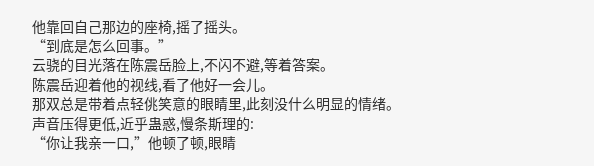他靠回自己那边的座椅,摇了摇头。
“到底是怎么回事。”
云骁的目光落在陈震岳脸上,不闪不避,等着答案。
陈震岳迎着他的视线,看了他好一会儿。
那双总是带着点轻佻笑意的眼睛里,此刻没什么明显的情绪。
声音压得更低,近乎蛊惑,慢条斯理的:
“你让我亲一口,”他顿了顿,眼睛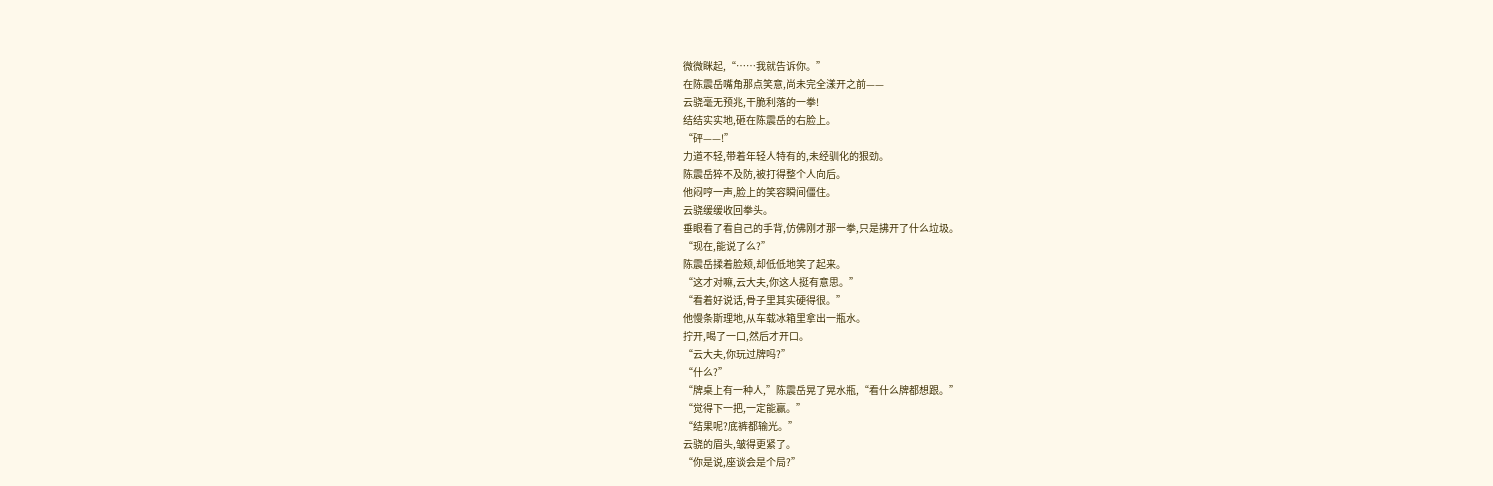微微眯起,“……我就告诉你。”
在陈震岳嘴角那点笑意,尚未完全漾开之前——
云骁毫无预兆,干脆利落的一拳!
结结实实地,砸在陈震岳的右脸上。
“砰——!”
力道不轻,带着年轻人特有的,未经驯化的狠劲。
陈震岳猝不及防,被打得整个人向后。
他闷哼一声,脸上的笑容瞬间僵住。
云骁缓缓收回拳头。
垂眼看了看自己的手背,仿佛刚才那一拳,只是拂开了什么垃圾。
“现在,能说了么?”
陈震岳揉着脸颊,却低低地笑了起来。
“这才对嘛,云大夫,你这人挺有意思。”
“看着好说话,骨子里其实硬得很。”
他慢条斯理地,从车载冰箱里拿出一瓶水。
拧开,喝了一口,然后才开口。
“云大夫,你玩过牌吗?”
“什么?”
“牌桌上有一种人,”陈震岳晃了晃水瓶,“看什么牌都想跟。”
“觉得下一把,一定能赢。”
“结果呢?底裤都输光。”
云骁的眉头,皱得更紧了。
“你是说,座谈会是个局?”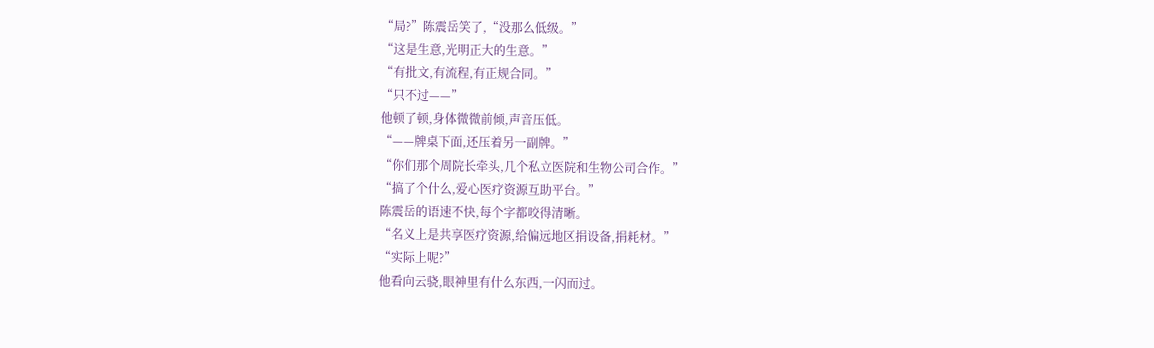“局?”陈震岳笑了,“没那么低级。”
“这是生意,光明正大的生意。”
“有批文,有流程,有正规合同。”
“只不过——”
他顿了顿,身体微微前倾,声音压低。
“——牌桌下面,还压着另一副牌。”
“你们那个周院长牵头,几个私立医院和生物公司合作。”
“搞了个什么,爱心医疗资源互助平台。”
陈震岳的语速不快,每个字都咬得清晰。
“名义上是共享医疗资源,给偏远地区捐设备,捐耗材。”
“实际上呢?”
他看向云骁,眼神里有什么东西,一闪而过。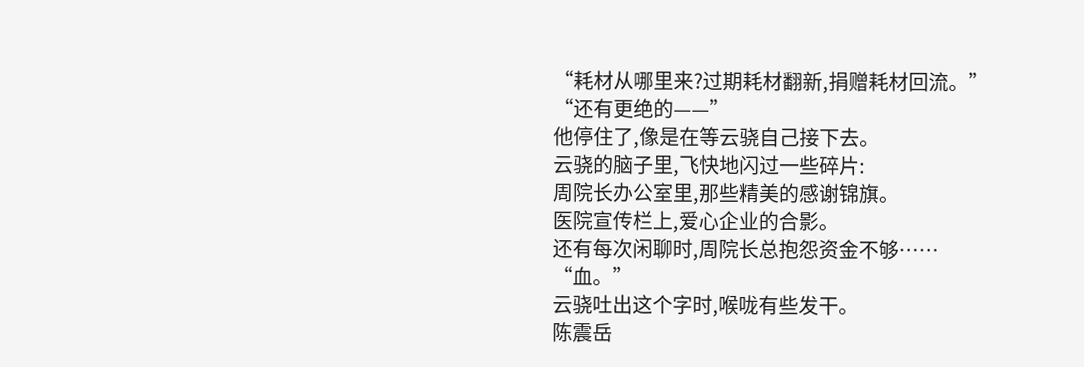“耗材从哪里来?过期耗材翻新,捐赠耗材回流。”
“还有更绝的——”
他停住了,像是在等云骁自己接下去。
云骁的脑子里,飞快地闪过一些碎片:
周院长办公室里,那些精美的感谢锦旗。
医院宣传栏上,爱心企业的合影。
还有每次闲聊时,周院长总抱怨资金不够……
“血。”
云骁吐出这个字时,喉咙有些发干。
陈震岳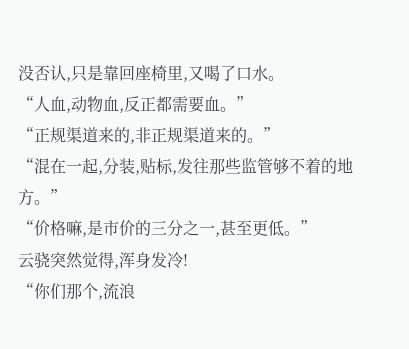没否认,只是靠回座椅里,又喝了口水。
“人血,动物血,反正都需要血。”
“正规渠道来的,非正规渠道来的。”
“混在一起,分装,贴标,发往那些监管够不着的地方。”
“价格嘛,是市价的三分之一,甚至更低。”
云骁突然觉得,浑身发冷!
“你们那个,流浪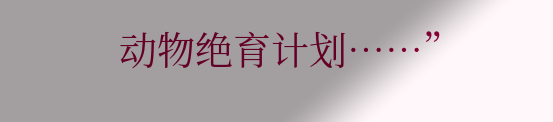动物绝育计划……”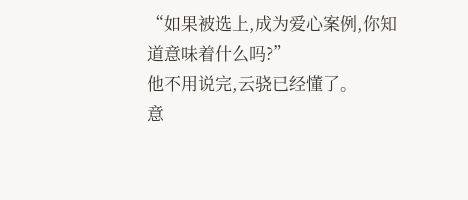“如果被选上,成为爱心案例,你知道意味着什么吗?”
他不用说完,云骁已经懂了。
意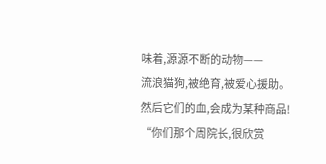味着,源源不断的动物——
流浪猫狗,被绝育,被爱心援助。
然后它们的血,会成为某种商品!
“你们那个周院长,很欣赏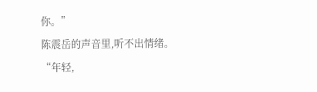你。”
陈震岳的声音里,听不出情绪。
“年轻,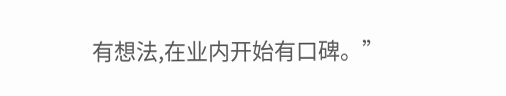有想法,在业内开始有口碑。”